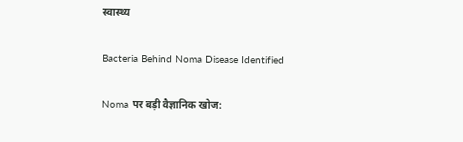स्वास्थ्य

Bacteria Behind Noma Disease Identified

Noma पर बड़ी वैज्ञानिक खोज: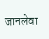जानलेवा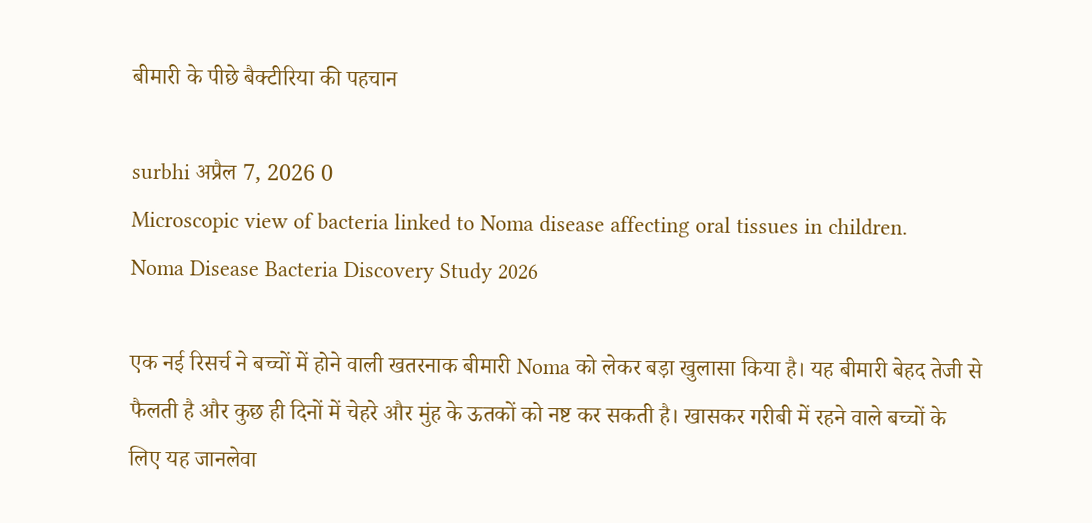बीमारी के पीछे बैक्टीरिया की पहचान

surbhi अप्रैल 7, 2026 0
Microscopic view of bacteria linked to Noma disease affecting oral tissues in children.
Noma Disease Bacteria Discovery Study 2026

एक नई रिसर्च ने बच्चों में होने वाली खतरनाक बीमारी Noma को लेकर बड़ा खुलासा किया है। यह बीमारी बेहद तेजी से फैलती है और कुछ ही दिनों में चेहरे और मुंह के ऊतकों को नष्ट कर सकती है। खासकर गरीबी में रहने वाले बच्चों के लिए यह जानलेवा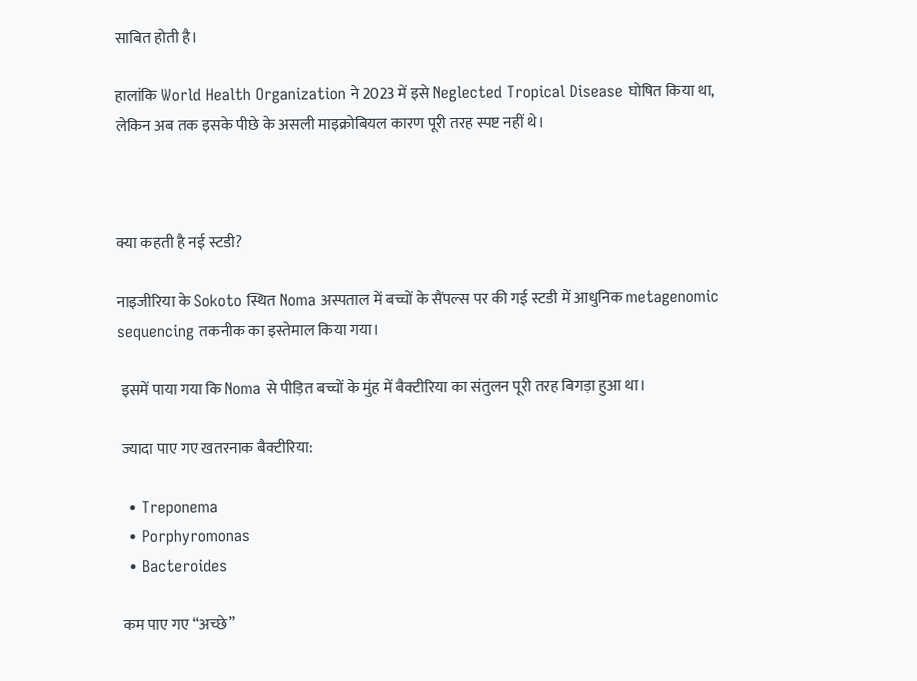साबित होती है।

हालांकि World Health Organization ने 2023 में इसे Neglected Tropical Disease घोषित किया था, लेकिन अब तक इसके पीछे के असली माइक्रोबियल कारण पूरी तरह स्पष्ट नहीं थे।



क्या कहती है नई स्टडी?

नाइजीरिया के Sokoto स्थित Noma अस्पताल में बच्चों के सैंपल्स पर की गई स्टडी में आधुनिक metagenomic sequencing तकनीक का इस्तेमाल किया गया।

 इसमें पाया गया कि Noma से पीड़ित बच्चों के मुंह में बैक्टीरिया का संतुलन पूरी तरह बिगड़ा हुआ था।

 ज्यादा पाए गए खतरनाक बैक्टीरिया:

  • Treponema
  • Porphyromonas
  • Bacteroides

 कम पाए गए “अच्छे”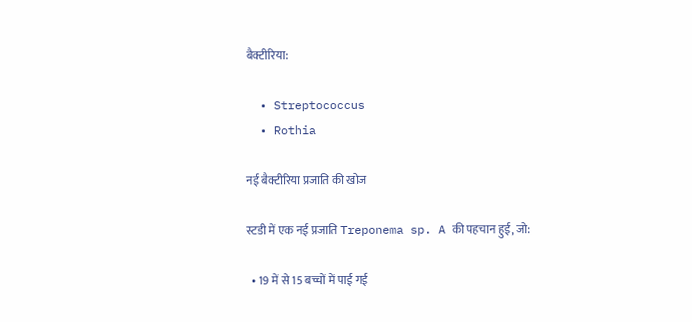बैक्टीरिया:

  • Streptococcus
  • Rothia

नई बैक्टीरिया प्रजाति की खोज

स्टडी में एक नई प्रजाति Treponema sp. A की पहचान हुई, जो:

  • 19 में से 15 बच्चों में पाई गई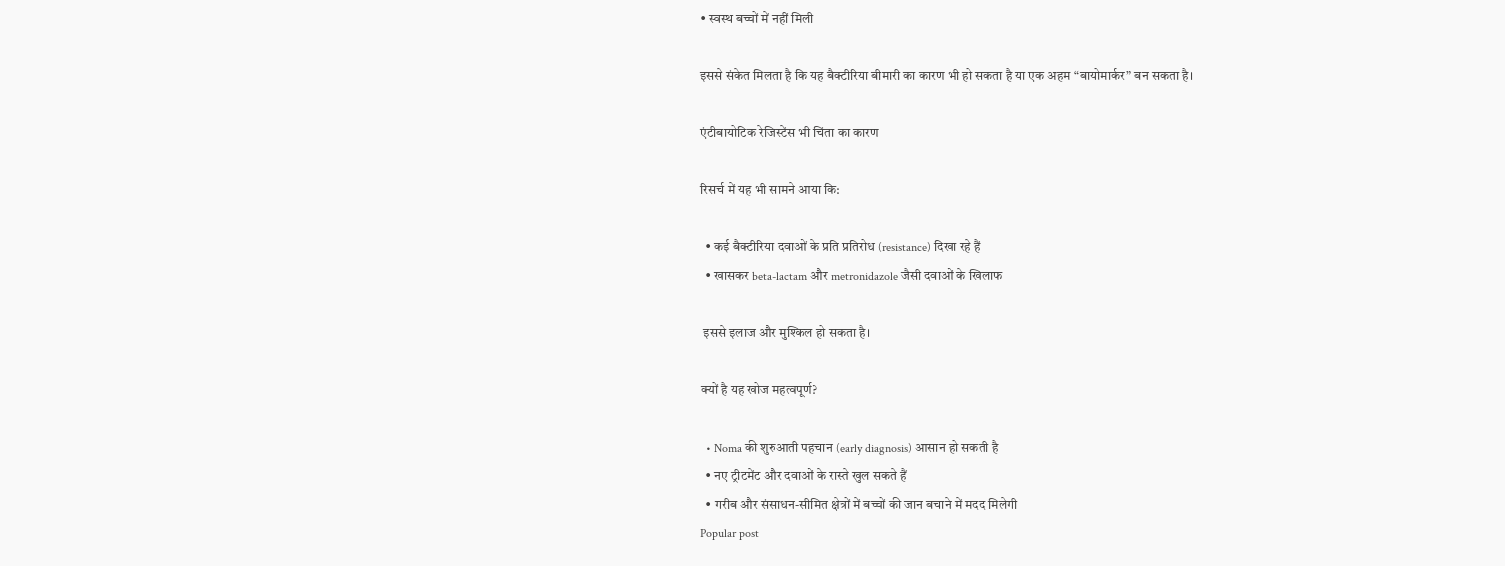• स्वस्थ बच्चों में नहीं मिली

इससे संकेत मिलता है कि यह बैक्टीरिया बीमारी का कारण भी हो सकता है या एक अहम “बायोमार्कर” बन सकता है।

एंटीबायोटिक रेजिस्टेंस भी चिंता का कारण

रिसर्च में यह भी सामने आया कि:

  • कई बैक्टीरिया दवाओं के प्रति प्रतिरोध (resistance) दिखा रहे हैं
  • खासकर beta-lactam और metronidazole जैसी दवाओं के खिलाफ

 इससे इलाज और मुश्किल हो सकता है।

क्यों है यह खोज महत्वपूर्ण?

  • Noma की शुरुआती पहचान (early diagnosis) आसान हो सकती है
  • नए ट्रीटमेंट और दवाओं के रास्ते खुल सकते हैं
  • गरीब और संसाधन-सीमित क्षेत्रों में बच्चों की जान बचाने में मदद मिलेगी
Popular post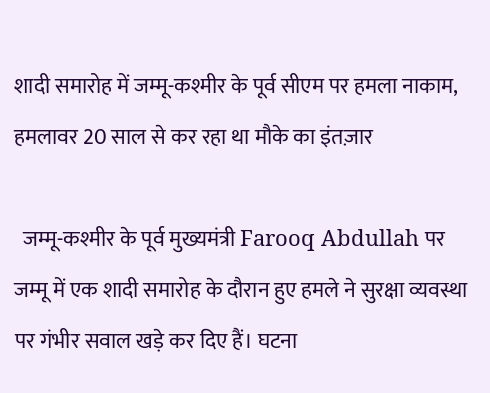शादी समारोह में जम्मू-कश्मीर के पूर्व सीएम पर हमला नाकाम, हमलावर 20 साल से कर रहा था मौके का इंतज़ार

  जम्मू-कश्मीर के पूर्व मुख्यमंत्री Farooq Abdullah पर जम्मू में एक शादी समारोह के दौरान हुए हमले ने सुरक्षा व्यवस्था पर गंभीर सवाल खड़े कर दिए हैं। घटना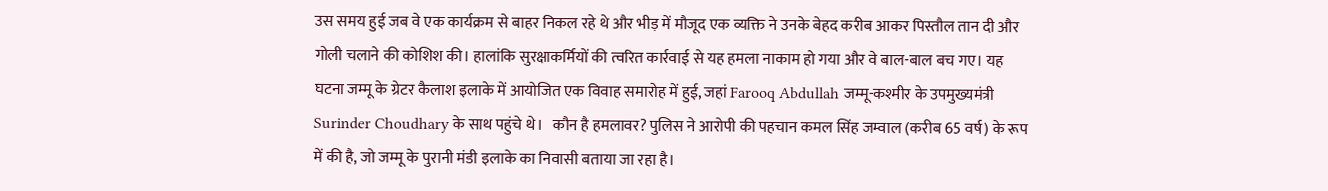उस समय हुई जब वे एक कार्यक्रम से बाहर निकल रहे थे और भीड़ में मौजूद एक व्यक्ति ने उनके बेहद करीब आकर पिस्तौल तान दी और गोली चलाने की कोशिश की। हालांकि सुरक्षाकर्मियों की त्वरित कार्रवाई से यह हमला नाकाम हो गया और वे बाल-बाल बच गए। यह घटना जम्मू के ग्रेटर कैलाश इलाके में आयोजित एक विवाह समारोह में हुई, जहां Farooq Abdullah जम्मू-कश्मीर के उपमुख्यमंत्री Surinder Choudhary के साथ पहुंचे थे।   कौन है हमलावर? पुलिस ने आरोपी की पहचान कमल सिंह जम्वाल (करीब 65 वर्ष) के रूप में की है, जो जम्मू के पुरानी मंडी इलाके का निवासी बताया जा रहा है।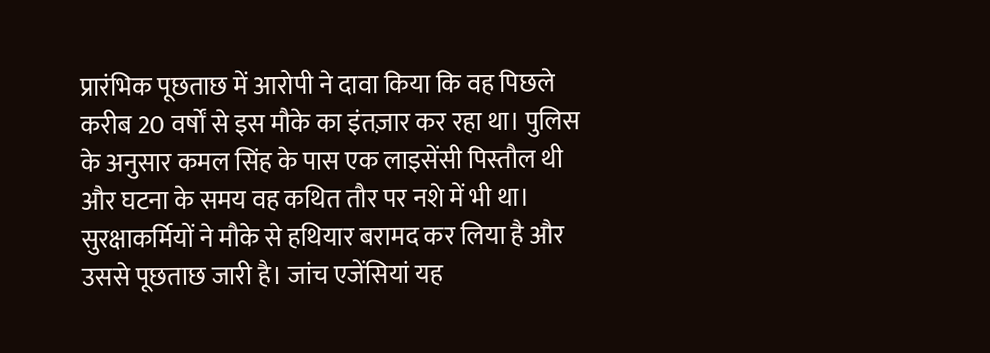प्रारंभिक पूछताछ में आरोपी ने दावा किया कि वह पिछले करीब 20 वर्षों से इस मौके का इंतज़ार कर रहा था। पुलिस के अनुसार कमल सिंह के पास एक लाइसेंसी पिस्तौल थी और घटना के समय वह कथित तौर पर नशे में भी था। सुरक्षाकर्मियों ने मौके से हथियार बरामद कर लिया है और उससे पूछताछ जारी है। जांच एजेंसियां यह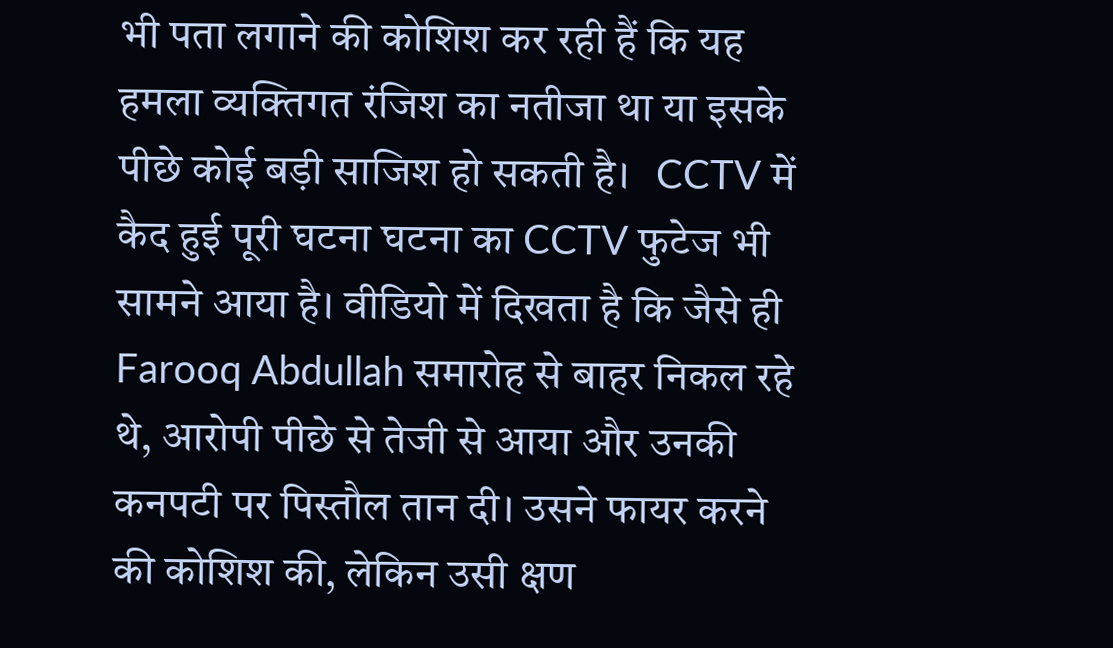भी पता लगाने की कोशिश कर रही हैं कि यह हमला व्यक्तिगत रंजिश का नतीजा था या इसके पीछे कोई बड़ी साजिश हो सकती है।   CCTV में कैद हुई पूरी घटना घटना का CCTV फुटेज भी सामने आया है। वीडियो में दिखता है कि जैसे ही Farooq Abdullah समारोह से बाहर निकल रहे थे, आरोपी पीछे से तेजी से आया और उनकी कनपटी पर पिस्तौल तान दी। उसने फायर करने की कोशिश की, लेकिन उसी क्षण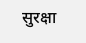सुरक्षा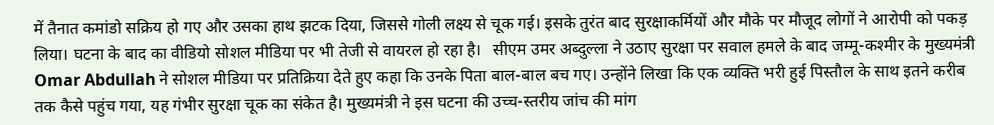में तैनात कमांडो सक्रिय हो गए और उसका हाथ झटक दिया, जिससे गोली लक्ष्य से चूक गई। इसके तुरंत बाद सुरक्षाकर्मियों और मौके पर मौजूद लोगों ने आरोपी को पकड़ लिया। घटना के बाद का वीडियो सोशल मीडिया पर भी तेजी से वायरल हो रहा है।   सीएम उमर अब्दुल्ला ने उठाए सुरक्षा पर सवाल हमले के बाद जम्मू-कश्मीर के मुख्यमंत्री Omar Abdullah ने सोशल मीडिया पर प्रतिक्रिया देते हुए कहा कि उनके पिता बाल-बाल बच गए। उन्होंने लिखा कि एक व्यक्ति भरी हुई पिस्तौल के साथ इतने करीब तक कैसे पहुंच गया, यह गंभीर सुरक्षा चूक का संकेत है। मुख्यमंत्री ने इस घटना की उच्च-स्तरीय जांच की मांग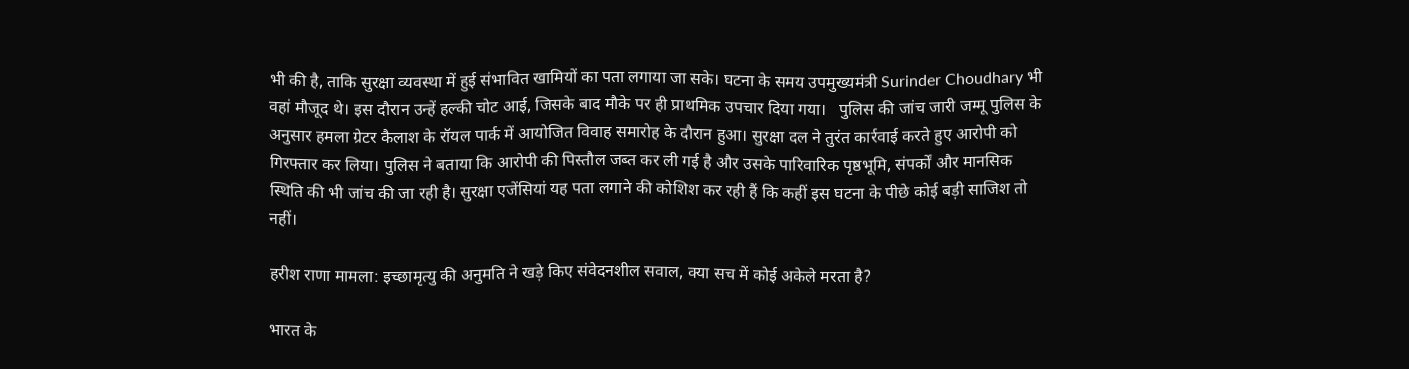भी की है, ताकि सुरक्षा व्यवस्था में हुई संभावित खामियों का पता लगाया जा सके। घटना के समय उपमुख्यमंत्री Surinder Choudhary भी वहां मौजूद थे। इस दौरान उन्हें हल्की चोट आई, जिसके बाद मौके पर ही प्राथमिक उपचार दिया गया।   पुलिस की जांच जारी जम्मू पुलिस के अनुसार हमला ग्रेटर कैलाश के रॉयल पार्क में आयोजित विवाह समारोह के दौरान हुआ। सुरक्षा दल ने तुरंत कार्रवाई करते हुए आरोपी को गिरफ्तार कर लिया। पुलिस ने बताया कि आरोपी की पिस्तौल जब्त कर ली गई है और उसके पारिवारिक पृष्ठभूमि, संपर्कों और मानसिक स्थिति की भी जांच की जा रही है। सुरक्षा एजेंसियां यह पता लगाने की कोशिश कर रही हैं कि कहीं इस घटना के पीछे कोई बड़ी साजिश तो नहीं।

हरीश राणा मामला: इच्छामृत्यु की अनुमति ने खड़े किए संवेदनशील सवाल, क्या सच में कोई अकेले मरता है?

भारत के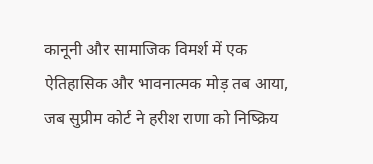कानूनी और सामाजिक विमर्श में एक ऐतिहासिक और भावनात्मक मोड़ तब आया, जब सुप्रीम कोर्ट ने हरीश राणा को निष्क्रिय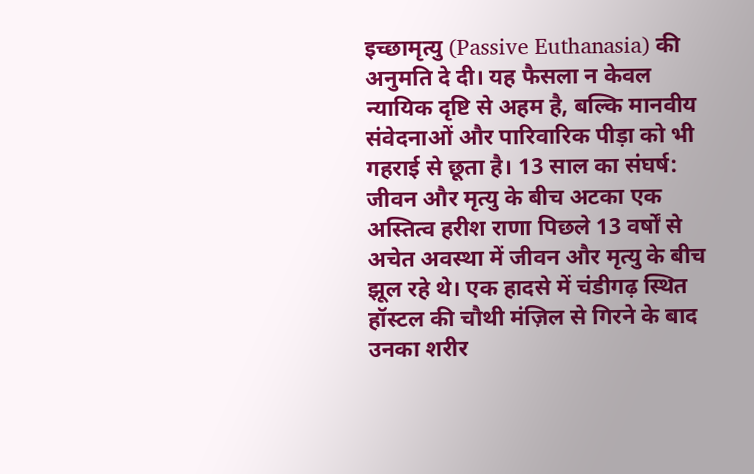इच्छामृत्यु (Passive Euthanasia) की अनुमति दे दी। यह फैसला न केवल न्यायिक दृष्टि से अहम है, बल्कि मानवीय संवेदनाओं और पारिवारिक पीड़ा को भी गहराई से छूता है। 13 साल का संघर्ष: जीवन और मृत्यु के बीच अटका एक अस्तित्व हरीश राणा पिछले 13 वर्षों से अचेत अवस्था में जीवन और मृत्यु के बीच झूल रहे थे। एक हादसे में चंडीगढ़ स्थित हॉस्टल की चौथी मंज़िल से गिरने के बाद उनका शरीर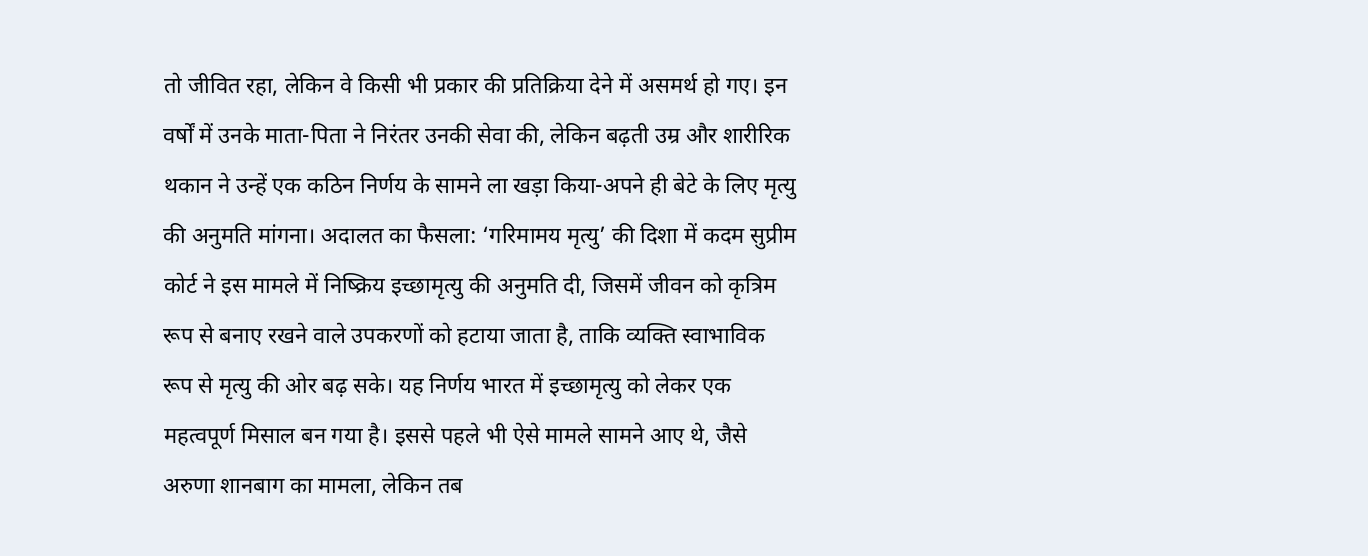तो जीवित रहा, लेकिन वे किसी भी प्रकार की प्रतिक्रिया देने में असमर्थ हो गए। इन वर्षों में उनके माता-पिता ने निरंतर उनकी सेवा की, लेकिन बढ़ती उम्र और शारीरिक थकान ने उन्हें एक कठिन निर्णय के सामने ला खड़ा किया-अपने ही बेटे के लिए मृत्यु की अनुमति मांगना। अदालत का फैसला: ‘गरिमामय मृत्यु’ की दिशा में कदम सुप्रीम कोर्ट ने इस मामले में निष्क्रिय इच्छामृत्यु की अनुमति दी, जिसमें जीवन को कृत्रिम रूप से बनाए रखने वाले उपकरणों को हटाया जाता है, ताकि व्यक्ति स्वाभाविक रूप से मृत्यु की ओर बढ़ सके। यह निर्णय भारत में इच्छामृत्यु को लेकर एक महत्वपूर्ण मिसाल बन गया है। इससे पहले भी ऐसे मामले सामने आए थे, जैसे अरुणा शानबाग का मामला, लेकिन तब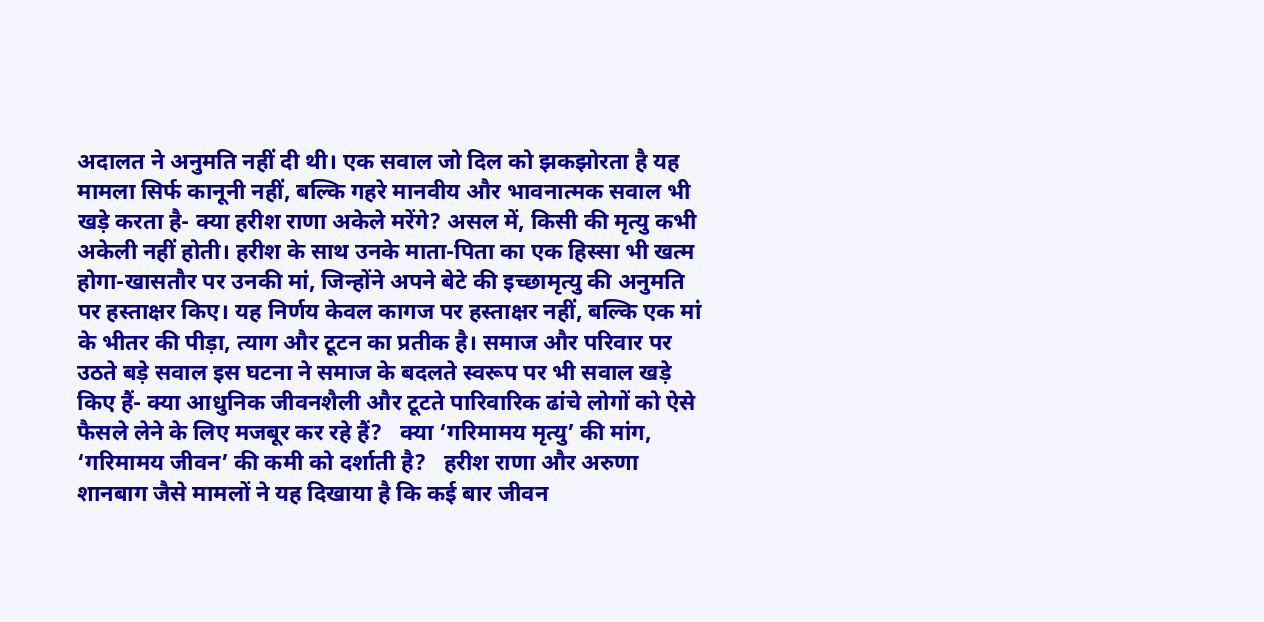अदालत ने अनुमति नहीं दी थी। एक सवाल जो दिल को झकझोरता है यह मामला सिर्फ कानूनी नहीं, बल्कि गहरे मानवीय और भावनात्मक सवाल भी खड़े करता है- क्या हरीश राणा अकेले मरेंगे? असल में, किसी की मृत्यु कभी अकेली नहीं होती। हरीश के साथ उनके माता-पिता का एक हिस्सा भी खत्म होगा-खासतौर पर उनकी मां, जिन्होंने अपने बेटे की इच्छामृत्यु की अनुमति पर हस्ताक्षर किए। यह निर्णय केवल कागज पर हस्ताक्षर नहीं, बल्कि एक मां के भीतर की पीड़ा, त्याग और टूटन का प्रतीक है। समाज और परिवार पर उठते बड़े सवाल इस घटना ने समाज के बदलते स्वरूप पर भी सवाल खड़े किए हैं- क्या आधुनिक जीवनशैली और टूटते पारिवारिक ढांचे लोगों को ऐसे फैसले लेने के लिए मजबूर कर रहे हैं?   क्या ‘गरिमामय मृत्यु’ की मांग, ‘गरिमामय जीवन’ की कमी को दर्शाती है?   हरीश राणा और अरुणा शानबाग जैसे मामलों ने यह दिखाया है कि कई बार जीवन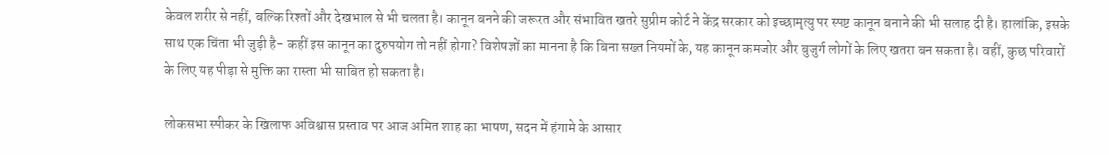केवल शरीर से नहीं, बल्कि रिश्तों और देखभाल से भी चलता है। कानून बनने की जरूरत और संभावित खतरे सुप्रीम कोर्ट ने केंद्र सरकार को इच्छामृत्यु पर स्पष्ट कानून बनाने की भी सलाह दी है। हालांकि, इसके साथ एक चिंता भी जुड़ी है- कहीं इस कानून का दुरुपयोग तो नहीं होगा? विशेषज्ञों का मानना है कि बिना सख्त नियमों के, यह कानून कमजोर और बुजुर्ग लोगों के लिए खतरा बन सकता है। वहीं, कुछ परिवारों के लिए यह पीड़ा से मुक्ति का रास्ता भी साबित हो सकता है।

लोकसभा स्पीकर के खिलाफ अविश्वास प्रस्ताव पर आज अमित शाह का भाषण, सदन में हंगामे के आसार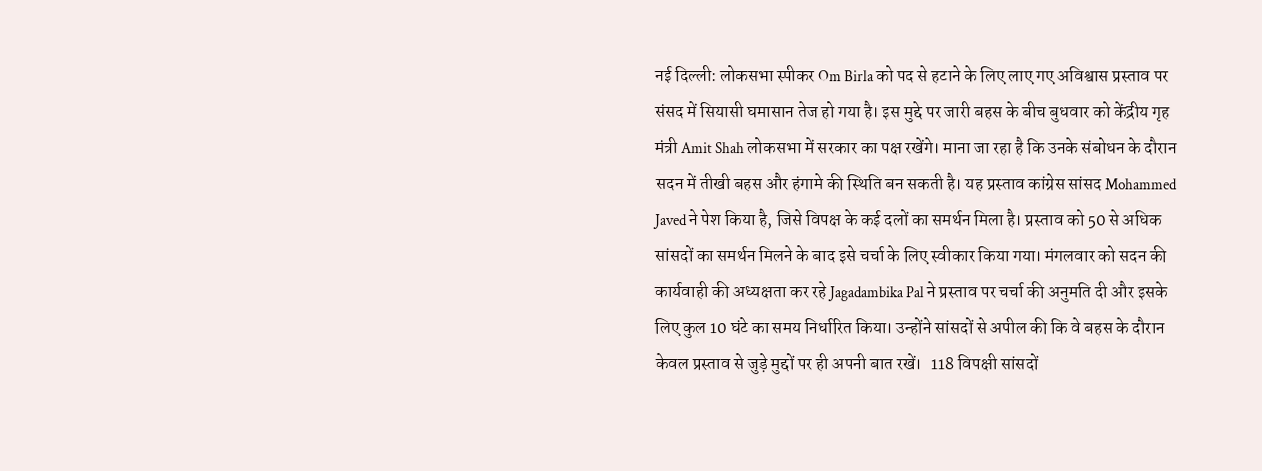नई दिल्ली: लोकसभा स्पीकर Om Birla को पद से हटाने के लिए लाए गए अविश्वास प्रस्ताव पर संसद में सियासी घमासान तेज हो गया है। इस मुद्दे पर जारी बहस के बीच बुधवार को केंद्रीय गृह मंत्री Amit Shah लोकसभा में सरकार का पक्ष रखेंगे। माना जा रहा है कि उनके संबोधन के दौरान सदन में तीखी बहस और हंगामे की स्थिति बन सकती है। यह प्रस्ताव कांग्रेस सांसद Mohammed Javed ने पेश किया है, जिसे विपक्ष के कई दलों का समर्थन मिला है। प्रस्ताव को 50 से अधिक सांसदों का समर्थन मिलने के बाद इसे चर्चा के लिए स्वीकार किया गया। मंगलवार को सदन की कार्यवाही की अध्यक्षता कर रहे Jagadambika Pal ने प्रस्ताव पर चर्चा की अनुमति दी और इसके लिए कुल 10 घंटे का समय निर्धारित किया। उन्होंने सांसदों से अपील की कि वे बहस के दौरान केवल प्रस्ताव से जुड़े मुद्दों पर ही अपनी बात रखें।   118 विपक्षी सांसदों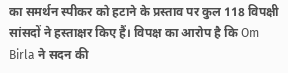का समर्थन स्पीकर को हटाने के प्रस्ताव पर कुल 118 विपक्षी सांसदों ने हस्ताक्षर किए हैं। विपक्ष का आरोप है कि Om Birla ने सदन की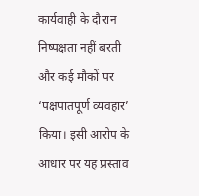कार्यवाही के दौरान निष्पक्षता नहीं बरती और कई मौकों पर ‘पक्षपातपूर्ण व्यवहार’ किया। इसी आरोप के आधार पर यह प्रस्ताव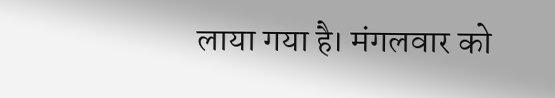लाया गया है। मंगलवार को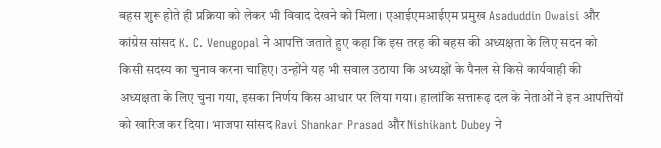बहस शुरू होते ही प्रक्रिया को लेकर भी विवाद देखने को मिला। एआईएमआईएम प्रमुख Asaduddin Owaisi और कांग्रेस सांसद K. C. Venugopal ने आपत्ति जताते हुए कहा कि इस तरह की बहस की अध्यक्षता के लिए सदन को किसी सदस्य का चुनाव करना चाहिए। उन्होंने यह भी सवाल उठाया कि अध्यक्षों के पैनल से किसे कार्यवाही की अध्यक्षता के लिए चुना गया, इसका निर्णय किस आधार पर लिया गया। हालांकि सत्तारूढ़ दल के नेताओं ने इन आपत्तियों को खारिज कर दिया। भाजपा सांसद Ravi Shankar Prasad और Nishikant Dubey ने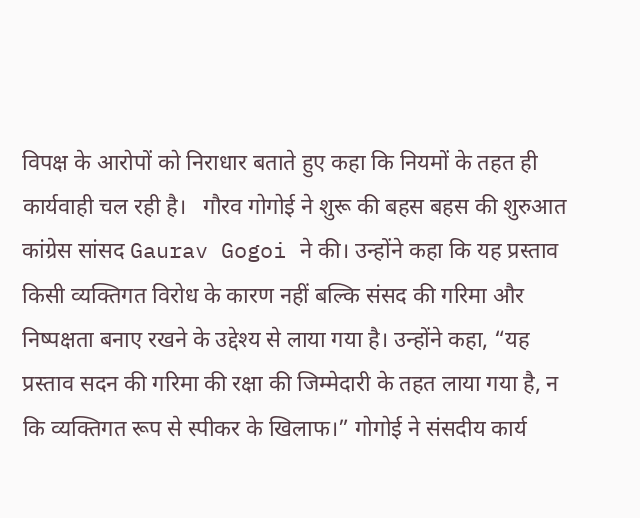विपक्ष के आरोपों को निराधार बताते हुए कहा कि नियमों के तहत ही कार्यवाही चल रही है।   गौरव गोगोई ने शुरू की बहस बहस की शुरुआत कांग्रेस सांसद Gaurav Gogoi ने की। उन्होंने कहा कि यह प्रस्ताव किसी व्यक्तिगत विरोध के कारण नहीं बल्कि संसद की गरिमा और निष्पक्षता बनाए रखने के उद्देश्य से लाया गया है। उन्होंने कहा, “यह प्रस्ताव सदन की गरिमा की रक्षा की जिम्मेदारी के तहत लाया गया है, न कि व्यक्तिगत रूप से स्पीकर के खिलाफ।” गोगोई ने संसदीय कार्य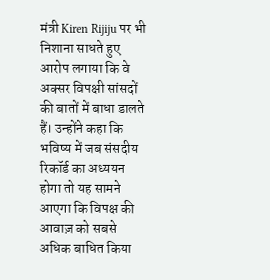मंत्री Kiren Rijiju पर भी निशाना साधते हुए आरोप लगाया कि वे अक्सर विपक्षी सांसदों की बातों में बाधा डालते हैं। उन्होंने कहा कि भविष्य में जब संसदीय रिकॉर्ड का अध्ययन होगा तो यह सामने आएगा कि विपक्ष की आवाज़ को सबसे अधिक बाधित किया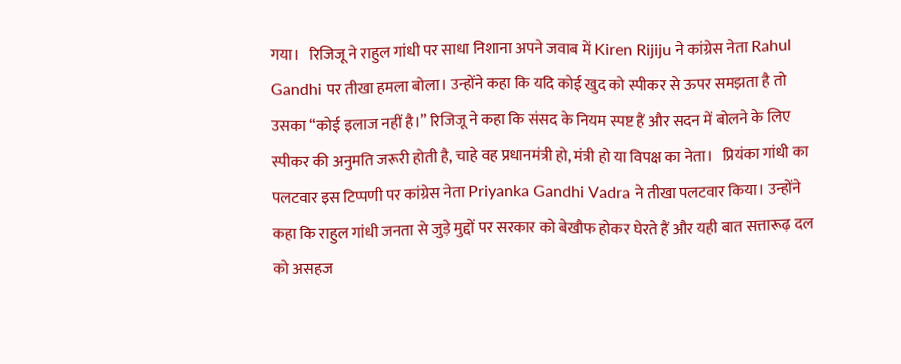गया।   रिजिजू ने राहुल गांधी पर साधा निशाना अपने जवाब में Kiren Rijiju ने कांग्रेस नेता Rahul Gandhi पर तीखा हमला बोला। उन्होंने कहा कि यदि कोई खुद को स्पीकर से ऊपर समझता है तो उसका “कोई इलाज नहीं है।” रिजिजू ने कहा कि संसद के नियम स्पष्ट हैं और सदन में बोलने के लिए स्पीकर की अनुमति जरूरी होती है, चाहे वह प्रधानमंत्री हो, मंत्री हो या विपक्ष का नेता।   प्रियंका गांधी का पलटवार इस टिप्पणी पर कांग्रेस नेता Priyanka Gandhi Vadra ने तीखा पलटवार किया। उन्होंने कहा कि राहुल गांधी जनता से जुड़े मुद्दों पर सरकार को बेखौफ होकर घेरते हैं और यही बात सत्तारूढ़ दल को असहज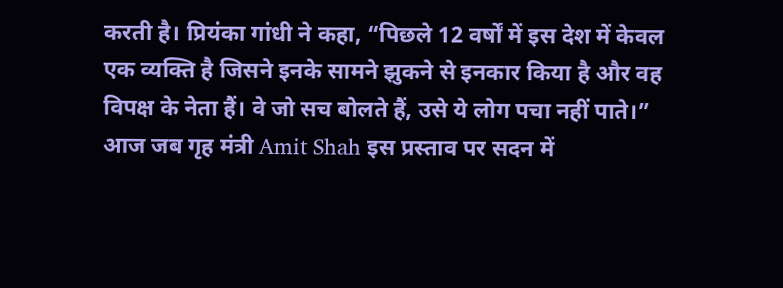करती है। प्रियंका गांधी ने कहा, “पिछले 12 वर्षों में इस देश में केवल एक व्यक्ति है जिसने इनके सामने झुकने से इनकार किया है और वह विपक्ष के नेता हैं। वे जो सच बोलते हैं, उसे ये लोग पचा नहीं पाते।” आज जब गृह मंत्री Amit Shah इस प्रस्ताव पर सदन में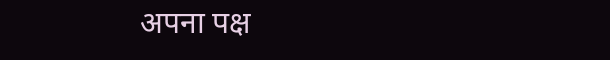अपना पक्ष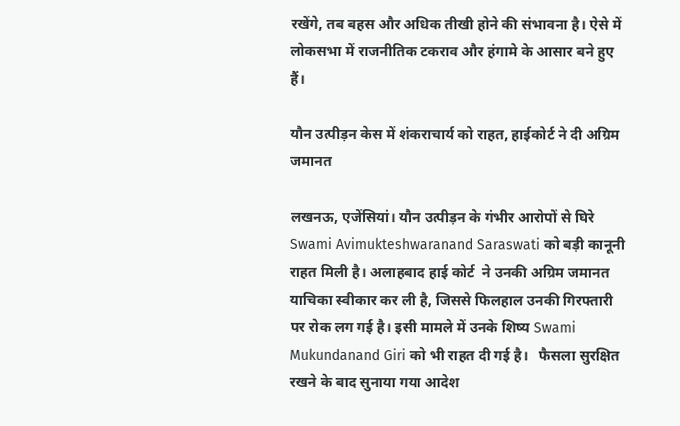रखेंगे, तब बहस और अधिक तीखी होने की संभावना है। ऐसे में लोकसभा में राजनीतिक टकराव और हंगामे के आसार बने हुए हैं।

यौन उत्पीड़न केस में शंकराचार्य को राहत, हाईकोर्ट ने दी अग्रिम जमानत

लखनऊ, एजेंसियां। यौन उत्पीड़न के गंभीर आरोपों से घिरे Swami Avimukteshwaranand Saraswati को बड़ी कानूनी राहत मिली है। अलाहबाद हाई कोर्ट  ने उनकी अग्रिम जमानत याचिका स्वीकार कर ली है, जिससे फिलहाल उनकी गिरफ्तारी पर रोक लग गई है। इसी मामले में उनके शिष्य Swami Mukundanand Giri को भी राहत दी गई है।   फैसला सुरक्षित रखने के बाद सुनाया गया आदेश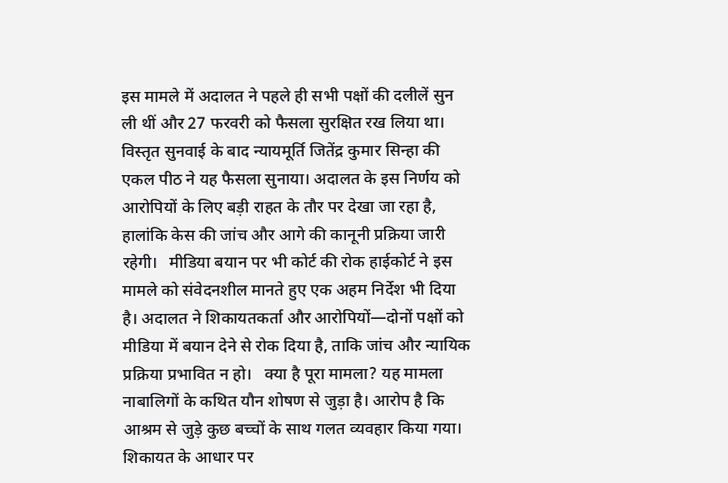इस मामले में अदालत ने पहले ही सभी पक्षों की दलीलें सुन ली थीं और 27 फरवरी को फैसला सुरक्षित रख लिया था। विस्तृत सुनवाई के बाद न्यायमूर्ति जितेंद्र कुमार सिन्हा की एकल पीठ ने यह फैसला सुनाया। अदालत के इस निर्णय को आरोपियों के लिए बड़ी राहत के तौर पर देखा जा रहा है, हालांकि केस की जांच और आगे की कानूनी प्रक्रिया जारी रहेगी।   मीडिया बयान पर भी कोर्ट की रोक हाईकोर्ट ने इस मामले को संवेदनशील मानते हुए एक अहम निर्देश भी दिया है। अदालत ने शिकायतकर्ता और आरोपियों—दोनों पक्षों को मीडिया में बयान देने से रोक दिया है, ताकि जांच और न्यायिक प्रक्रिया प्रभावित न हो।   क्या है पूरा मामला? यह मामला नाबालिगों के कथित यौन शोषण से जुड़ा है। आरोप है कि आश्रम से जुड़े कुछ बच्चों के साथ गलत व्यवहार किया गया। शिकायत के आधार पर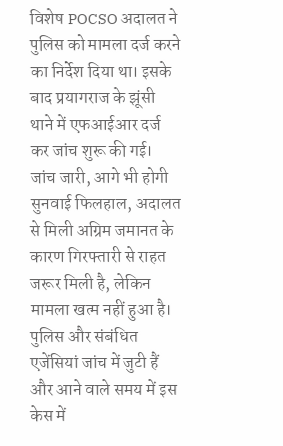विशेष POCSO अदालत ने पुलिस को मामला दर्ज करने का निर्देश दिया था। इसके बाद प्रयागराज के झूंसी थाने में एफआईआर दर्ज कर जांच शुरू की गई।   जांच जारी, आगे भी होगी सुनवाई फिलहाल, अदालत से मिली अग्रिम जमानत के कारण गिरफ्तारी से राहत जरूर मिली है, लेकिन मामला खत्म नहीं हुआ है। पुलिस और संबंधित एजेंसियां जांच में जुटी हैं और आने वाले समय में इस केस में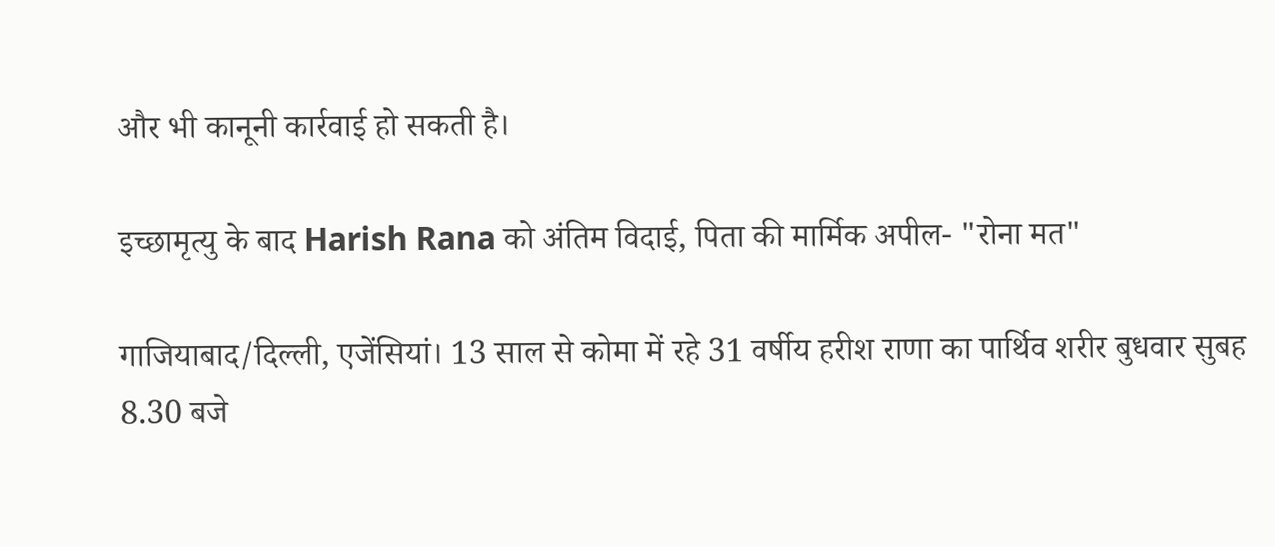और भी कानूनी कार्रवाई हो सकती है।

इच्छामृत्यु के बाद Harish Rana को अंतिम विदाई, पिता की मार्मिक अपील- "रोना मत"

गाजियाबाद/दिल्ली, एजेंसियां। 13 साल से कोमा में रहे 31 वर्षीय हरीश राणा का पार्थिव शरीर बुधवार सुबह 8.30 बजे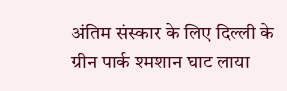अंतिम संस्कार के लिए दिल्ली के ग्रीन पार्क श्मशान घाट लाया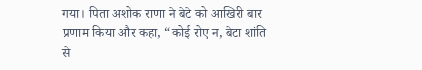गया। पिता अशोक राणा ने बेटे को आखिरी बार प्रणाम किया और कहा, “कोई रोए न, बेटा शांति से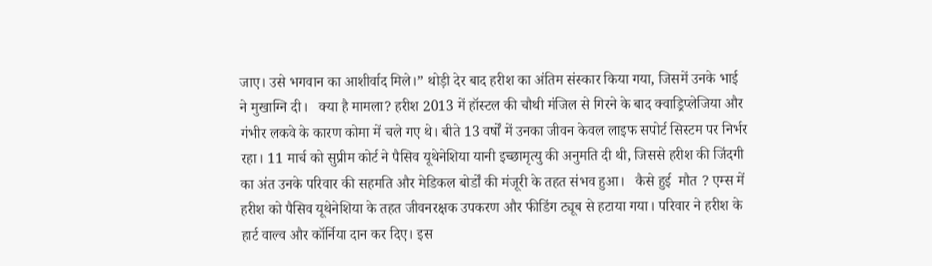जाए। उसे भगवान का आशीर्वाद मिले।” थोड़ी देर बाद हरीश का अंतिम संस्कार किया गया, जिसमें उनके भाई ने मुखाग्नि दी।   क्या है मामला? हरीश 2013 में हॉस्टल की चौथी मंजिल से गिरने के बाद क्वाड्रिप्लेजिया और गंभीर लकवे के कारण कोमा में चले गए थे। बीते 13 वर्षों में उनका जीवन केवल लाइफ सपोर्ट सिस्टम पर निर्भर रहा। 11 मार्च को सुप्रीम कोर्ट ने पैसिव यूथेनेशिया यानी इच्छामृत्यु की अनुमति दी थी, जिससे हरीश की जिंदगी का अंत उनके परिवार की सहमति और मेडिकल बोर्डों की मंजूरी के तहत संभव हुआ।   कैसे हुई  मौत ? एम्स में हरीश को पैसिव यूथेनेशिया के तहत जीवनरक्षक उपकरण और फीडिंग ट्यूब से हटाया गया। परिवार ने हरीश के हार्ट वाल्व और कॉर्निया दान कर दिए। इस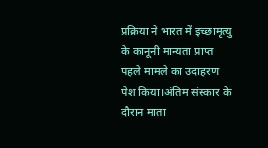प्रक्रिया ने भारत में इच्छामृत्यु के कानूनी मान्यता प्राप्त पहले मामले का उदाहरण पेश किया।अंतिम संस्कार के दौरान माता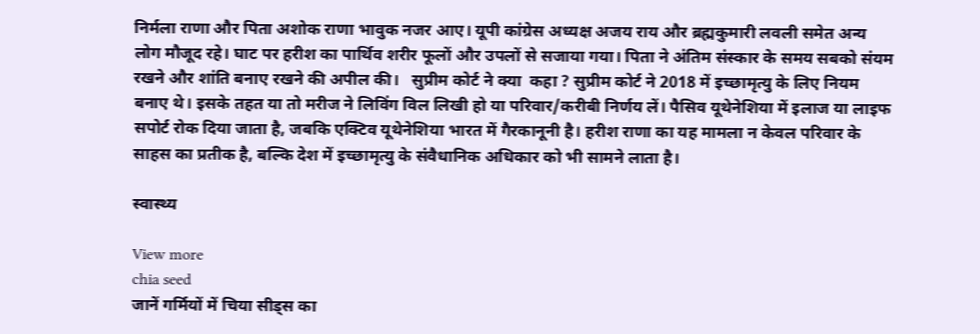निर्मला राणा और पिता अशोक राणा भावुक नजर आए। यूपी कांग्रेस अध्यक्ष अजय राय और ब्रह्मकुमारी लवली समेत अन्य लोग मौजूद रहे। घाट पर हरीश का पार्थिव शरीर फूलों और उपलों से सजाया गया। पिता ने अंतिम संस्कार के समय सबको संयम रखने और शांति बनाए रखने की अपील की।   सुप्रीम कोर्ट ने क्या  कहा ? सुप्रीम कोर्ट ने 2018 में इच्छामृत्यु के लिए नियम बनाए थे। इसके तहत या तो मरीज ने लिविंग विल लिखी हो या परिवार/करीबी निर्णय लें। पैसिव यूथेनेशिया में इलाज या लाइफ सपोर्ट रोक दिया जाता है, जबकि एक्टिव यूथेनेशिया भारत में गैरकानूनी है। हरीश राणा का यह मामला न केवल परिवार के साहस का प्रतीक है, बल्कि देश में इच्छामृत्यु के संवैधानिक अधिकार को भी सामने लाता है।

स्वास्थ्य

View more
chia seed
जानें गर्मियों में चिया सीड्स का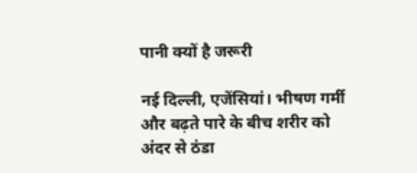पानी क्यों है जरूरी

नई दिल्ली, एजेंसियां। भीषण गर्मी और बढ़ते पारे के बीच शरीर को अंदर से ठंडा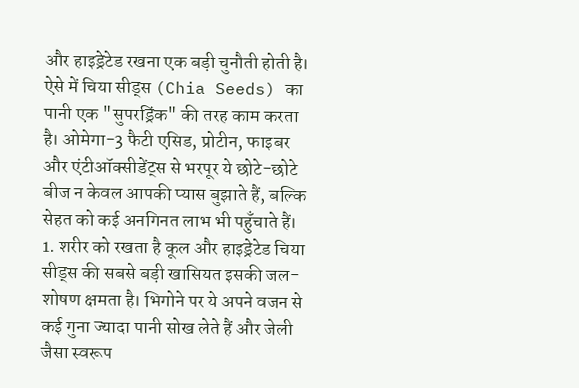और हाइड्रेटेड रखना एक बड़ी चुनौती होती है। ऐसे में चिया सीड्स (Chia Seeds) का पानी एक "सुपरड्रिंक" की तरह काम करता है। ओमेगा-3 फैटी एसिड, प्रोटीन, फाइबर और एंटीऑक्सीडेंट्स से भरपूर ये छोटे-छोटे बीज न केवल आपकी प्यास बुझाते हैं, बल्कि सेहत को कई अनगिनत लाभ भी पहुँचाते हैं।   1. शरीर को रखता है कूल और हाइड्रेटेड चिया सीड्स की सबसे बड़ी खासियत इसकी जल-शोषण क्षमता है। भिगोने पर ये अपने वजन से कई गुना ज्यादा पानी सोख लेते हैं और जेली जैसा स्वरूप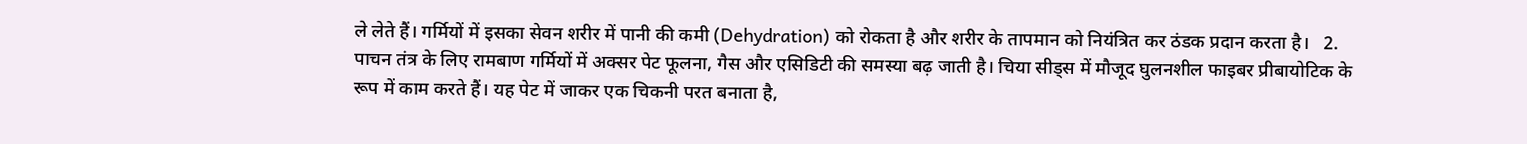ले लेते हैं। गर्मियों में इसका सेवन शरीर में पानी की कमी (Dehydration) को रोकता है और शरीर के तापमान को नियंत्रित कर ठंडक प्रदान करता है।   2. पाचन तंत्र के लिए रामबाण गर्मियों में अक्सर पेट फूलना, गैस और एसिडिटी की समस्या बढ़ जाती है। चिया सीड्स में मौजूद घुलनशील फाइबर प्रीबायोटिक के रूप में काम करते हैं। यह पेट में जाकर एक चिकनी परत बनाता है,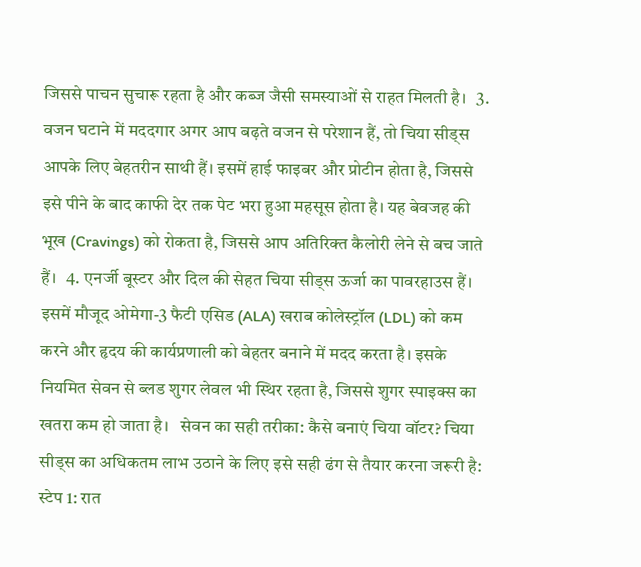जिससे पाचन सुचारू रहता है और कब्ज जैसी समस्याओं से राहत मिलती है।   3. वजन घटाने में मददगार अगर आप बढ़ते वजन से परेशान हैं, तो चिया सीड्स आपके लिए बेहतरीन साथी हैं। इसमें हाई फाइबर और प्रोटीन होता है, जिससे इसे पीने के बाद काफी देर तक पेट भरा हुआ महसूस होता है। यह बेवजह की भूख (Cravings) को रोकता है, जिससे आप अतिरिक्त कैलोरी लेने से बच जाते हैं।   4. एनर्जी बूस्टर और दिल की सेहत चिया सीड्स ऊर्जा का पावरहाउस हैं। इसमें मौजूद ओमेगा-3 फैटी एसिड (ALA) खराब कोलेस्ट्रॉल (LDL) को कम करने और हृदय की कार्यप्रणाली को बेहतर बनाने में मदद करता है। इसके नियमित सेवन से ब्लड शुगर लेवल भी स्थिर रहता है, जिससे शुगर स्पाइक्स का खतरा कम हो जाता है।   सेवन का सही तरीका: कैसे बनाएं चिया वॉटर? चिया सीड्स का अधिकतम लाभ उठाने के लिए इसे सही ढंग से तैयार करना जरूरी है: स्टेप 1: रात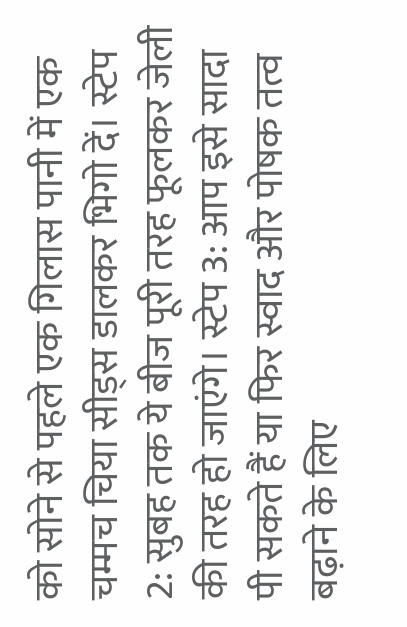को सोने से पहले एक गिलास पानी में एक चम्मच चिया सीड्स डालकर भिगो दें। स्टेप 2: सुबह तक ये बीज पूरी तरह फूलकर जेली की तरह हो जाएंगे। स्टेप 3: आप इसे सादा पी सकते हैं या फिर स्वाद और पोषक तत्व बढ़ाने के लिए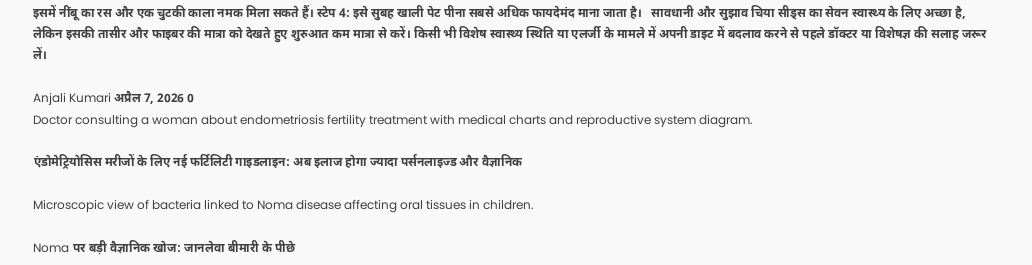इसमें नींबू का रस और एक चुटकी काला नमक मिला सकते हैं। स्टेप 4: इसे सुबह खाली पेट पीना सबसे अधिक फायदेमंद माना जाता है।   सावधानी और सुझाव चिया सीड्स का सेवन स्वास्थ्य के लिए अच्छा है, लेकिन इसकी तासीर और फाइबर की मात्रा को देखते हुए शुरुआत कम मात्रा से करें। किसी भी विशेष स्वास्थ्य स्थिति या एलर्जी के मामले में अपनी डाइट में बदलाव करने से पहले डॉक्टर या विशेषज्ञ की सलाह जरूर लें।

Anjali Kumari अप्रैल 7, 2026 0
Doctor consulting a woman about endometriosis fertility treatment with medical charts and reproductive system diagram.

एंडोमेट्रियोसिस मरीजों के लिए नई फर्टिलिटी गाइडलाइन: अब इलाज होगा ज्यादा पर्सनलाइज्ड और वैज्ञानिक

Microscopic view of bacteria linked to Noma disease affecting oral tissues in children.

Noma पर बड़ी वैज्ञानिक खोज: जानलेवा बीमारी के पीछे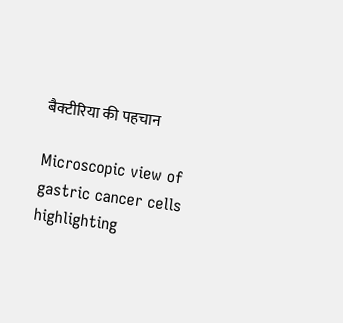बैक्टीरिया की पहचान

Microscopic view of gastric cancer cells highlighting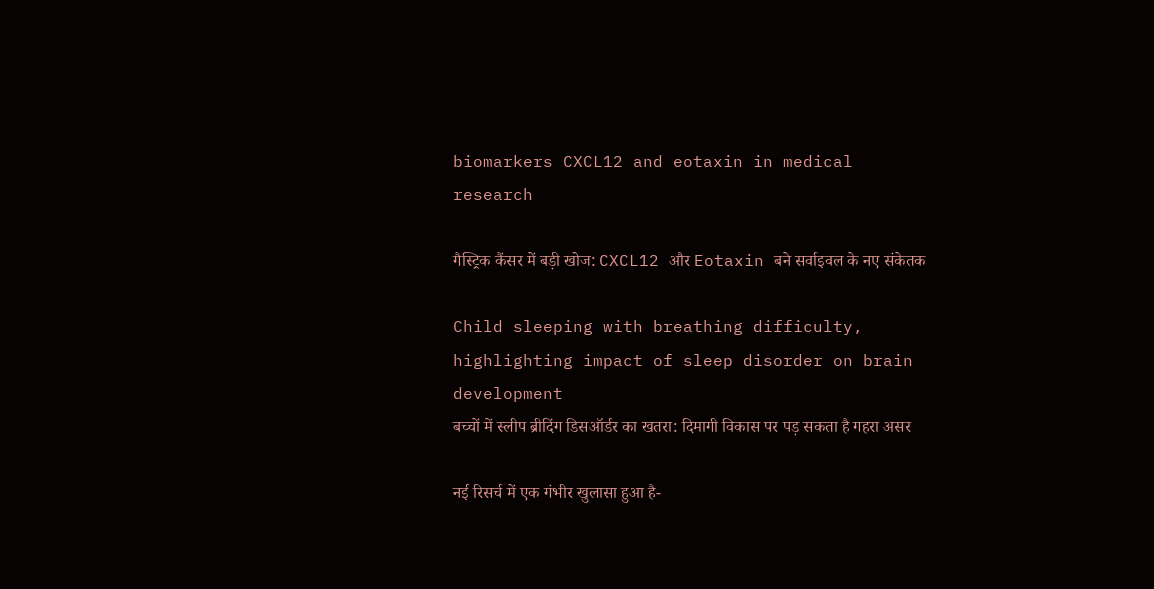biomarkers CXCL12 and eotaxin in medical research

गैस्ट्रिक कैंसर में बड़ी खोज: CXCL12 और Eotaxin बने सर्वाइवल के नए संकेतक

Child sleeping with breathing difficulty, highlighting impact of sleep disorder on brain development
बच्चों में स्लीप ब्रीदिंग डिसऑर्डर का खतरा: दिमागी विकास पर पड़ सकता है गहरा असर

नई रिसर्च में एक गंभीर खुलासा हुआ है-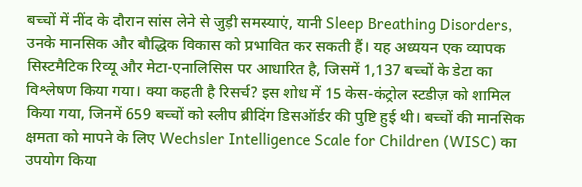बच्चों में नींद के दौरान सांस लेने से जुड़ी समस्याएं, यानी Sleep Breathing Disorders, उनके मानसिक और बौद्धिक विकास को प्रभावित कर सकती हैं। यह अध्ययन एक व्यापक सिस्टमैटिक रिव्यू और मेटा-एनालिसिस पर आधारित है, जिसमें 1,137 बच्चों के डेटा का विश्लेषण किया गया। क्या कहती है रिसर्च? इस शोध में 15 केस-कंट्रोल स्टडीज़ को शामिल किया गया, जिनमें 659 बच्चों को स्लीप ब्रीदिंग डिसऑर्डर की पुष्टि हुई थी। बच्चों की मानसिक क्षमता को मापने के लिए Wechsler Intelligence Scale for Children (WISC) का उपयोग किया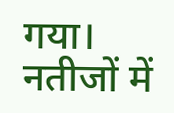गया। नतीजों में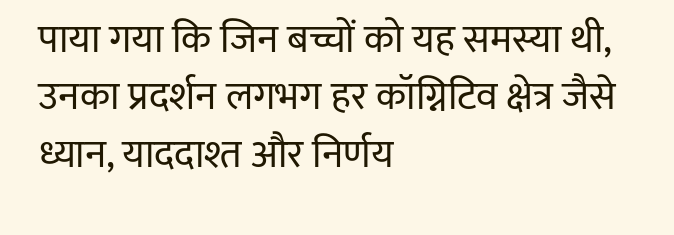पाया गया कि जिन बच्चों को यह समस्या थी, उनका प्रदर्शन लगभग हर कॉग्निटिव क्षेत्र जैसे ध्यान, याददाश्त और निर्णय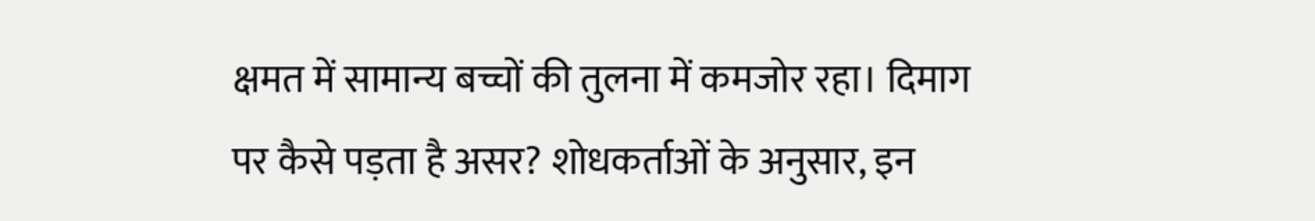क्षमत में सामान्य बच्चों की तुलना में कमजोर रहा। दिमाग पर कैसे पड़ता है असर? शोधकर्ताओं के अनुसार, इन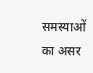समस्याओं का असर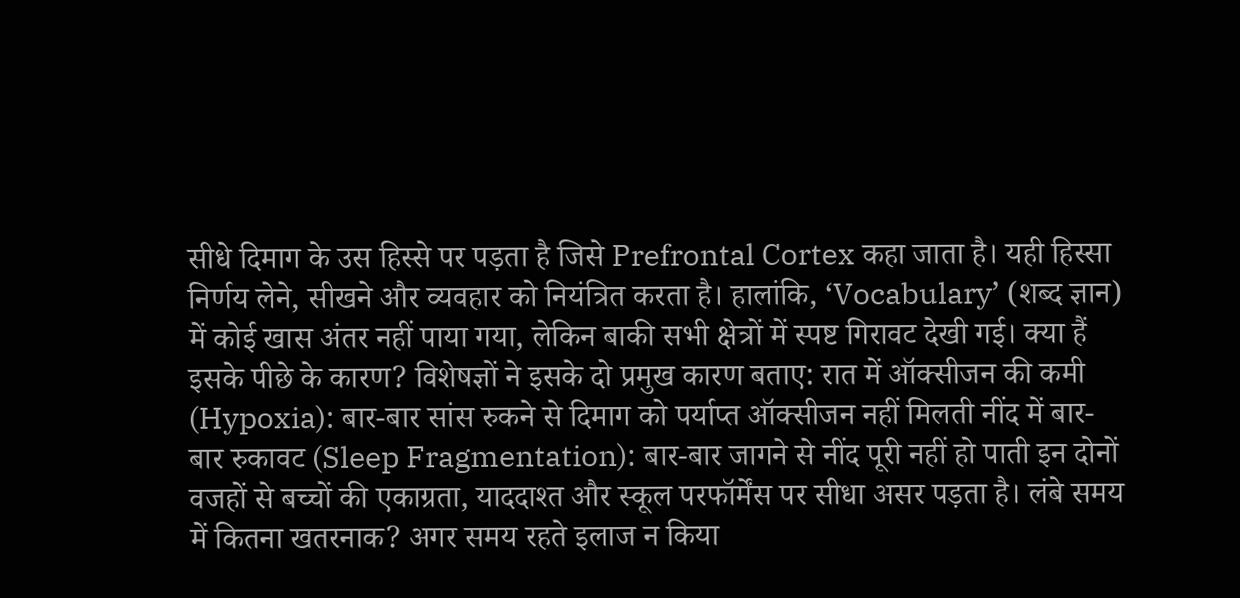सीधे दिमाग के उस हिस्से पर पड़ता है जिसे Prefrontal Cortex कहा जाता है। यही हिस्सा निर्णय लेने, सीखने और व्यवहार को नियंत्रित करता है। हालांकि, ‘Vocabulary’ (शब्द ज्ञान) में कोई खास अंतर नहीं पाया गया, लेकिन बाकी सभी क्षेत्रों में स्पष्ट गिरावट देखी गई। क्या हैं इसके पीछे के कारण? विशेषज्ञों ने इसके दो प्रमुख कारण बताए: रात में ऑक्सीजन की कमी (Hypoxia): बार-बार सांस रुकने से दिमाग को पर्याप्त ऑक्सीजन नहीं मिलती नींद में बार-बार रुकावट (Sleep Fragmentation): बार-बार जागने से नींद पूरी नहीं हो पाती इन दोनों वजहों से बच्चों की एकाग्रता, याददाश्त और स्कूल परफॉर्मेंस पर सीधा असर पड़ता है। लंबे समय में कितना खतरनाक? अगर समय रहते इलाज न किया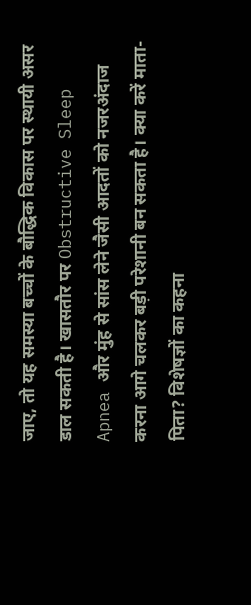जाए, तो यह समस्या बच्चों के बौद्धिक विकास पर स्थायी असर डाल सकती है। खासतौर पर Obstructive Sleep Apnea और मुंह से सांस लेने जैसी आदतों को नजरअंदाज करना आगे चलकर बड़ी परेशानी बन सकता है। क्या करें माता-पिता? विशेषज्ञों का कहना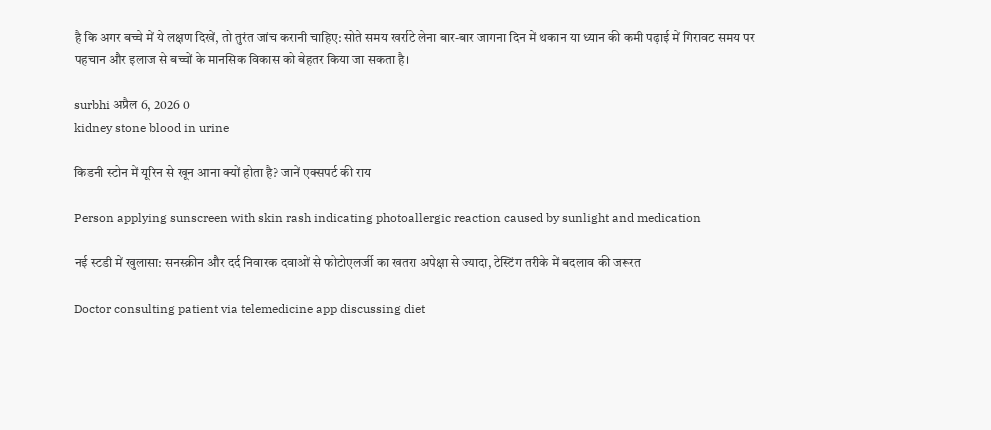है कि अगर बच्चे में ये लक्षण दिखें, तो तुरंत जांच करानी चाहिए: सोते समय खर्राटे लेना बार-बार जागना दिन में थकान या ध्यान की कमी पढ़ाई में गिरावट समय पर पहचान और इलाज से बच्चों के मानसिक विकास को बेहतर किया जा सकता है।

surbhi अप्रैल 6, 2026 0
kidney stone blood in urine

किडनी स्टोन में यूरिन से खून आना क्यों होता है? जानें एक्सपर्ट की राय

Person applying sunscreen with skin rash indicating photoallergic reaction caused by sunlight and medication

नई स्टडी में खुलासा: सनस्क्रीन और दर्द निवारक दवाओं से फोटोएलर्जी का खतरा अपेक्षा से ज्यादा, टेस्टिंग तरीके में बदलाव की जरूरत

Doctor consulting patient via telemedicine app discussing diet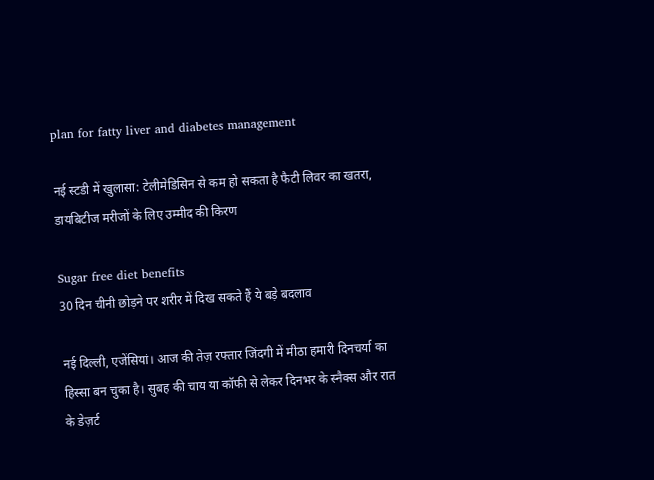plan for fatty liver and diabetes management

नई स्टडी में खुलासा: टेलीमेडिसिन से कम हो सकता है फैटी लिवर का खतरा, डायबिटीज मरीजों के लिए उम्मीद की किरण

Sugar free diet benefits
30 दिन चीनी छोड़ने पर शरीर में दिख सकते हैं ये बड़े बदलाव

नई दिल्ली, एजेंसियां। आज की तेज़ रफ्तार जिंदगी में मीठा हमारी दिनचर्या का हिस्सा बन चुका है। सुबह की चाय या कॉफी से लेकर दिनभर के स्नैक्स और रात के डेज़र्ट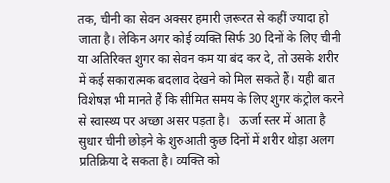तक, चीनी का सेवन अक्सर हमारी ज़रूरत से कहीं ज्यादा हो जाता है। लेकिन अगर कोई व्यक्ति सिर्फ 30 दिनों के लिए चीनी या अतिरिक्त शुगर का सेवन कम या बंद कर दे, तो उसके शरीर में कई सकारात्मक बदलाव देखने को मिल सकते हैं। यही बात विशेषज्ञ भी मानते हैं कि सीमित समय के लिए शुगर कंट्रोल करने से स्वास्थ्य पर अच्छा असर पड़ता है।   ऊर्जा स्तर में आता है सुधार चीनी छोड़ने के शुरुआती कुछ दिनों में शरीर थोड़ा अलग प्रतिक्रिया दे सकता है। व्यक्ति को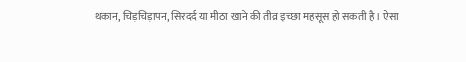थकान, चिड़चिड़ापन, सिरदर्द या मीठा खाने की तीव्र इच्छा महसूस हो सकती है। ऐसा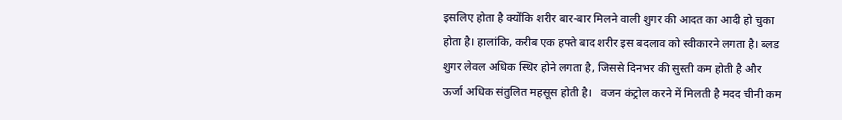इसलिए होता है क्योंकि शरीर बार-बार मिलने वाली शुगर की आदत का आदी हो चुका होता है। हालांकि, करीब एक हफ्ते बाद शरीर इस बदलाव को स्वीकारने लगता है। ब्लड शुगर लेवल अधिक स्थिर होने लगता है, जिससे दिनभर की सुस्ती कम होती है और ऊर्जा अधिक संतुलित महसूस होती है।   वजन कंट्रोल करने में मिलती है मदद चीनी कम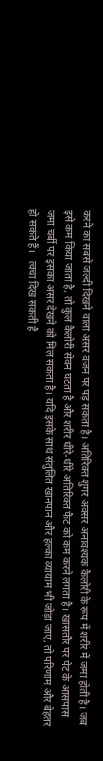करने का सबसे जल्दी दिखने वाला असर वजन पर पड़ सकता है। अतिरिक्त शुगर अक्सर अनावश्यक कैलोरी के रूप में शरीर में जमा होती है। जब इसे कम किया जाता है, तो कुल कैलोरी सेवन घटता है और शरीर धीरे-धीरे अतिरिक्त फैट को कम करने लगता है। खासतौर पर पेट के आसपास जमा चर्बी पर इसका असर देखने को मिल सकता है। यदि इसके साथ संतुलित खानपान और हल्का व्यायाम भी जोड़ा जाए, तो परिणाम और बेहतर हो सकते हैं।   त्वचा दिख सकती है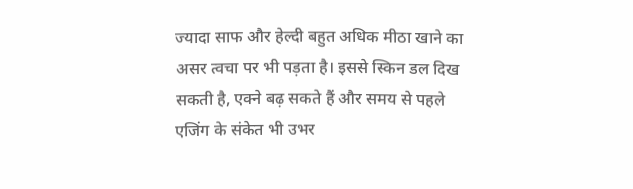ज्यादा साफ और हेल्दी बहुत अधिक मीठा खाने का असर त्वचा पर भी पड़ता है। इससे स्किन डल दिख सकती है, एक्ने बढ़ सकते हैं और समय से पहले एजिंग के संकेत भी उभर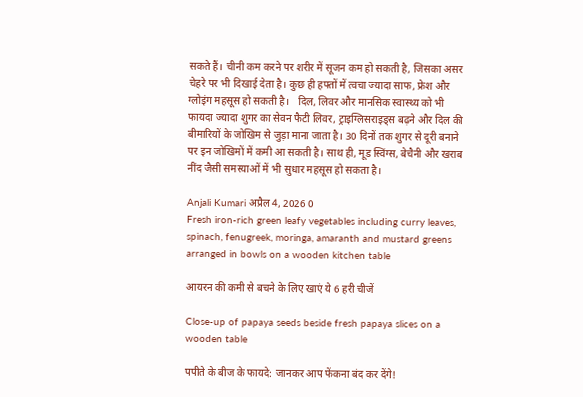सकते हैं। चीनी कम करने पर शरीर में सूजन कम हो सकती है, जिसका असर चेहरे पर भी दिखाई देता है। कुछ ही हफ्तों में त्वचा ज्यादा साफ, फ्रेश और ग्लोइंग महसूस हो सकती है।   दिल, लिवर और मानसिक स्वास्थ्य को भी फायदा ज्यादा शुगर का सेवन फैटी लिवर, ट्राइग्लिसराइड्स बढ़ने और दिल की बीमारियों के जोखिम से जुड़ा माना जाता है। 30 दिनों तक शुगर से दूरी बनाने पर इन जोखिमों में कमी आ सकती है। साथ ही, मूड स्विंग्स, बेचैनी और खराब नींद जैसी समस्याओं में भी सुधार महसूस हो सकता है।

Anjali Kumari अप्रैल 4, 2026 0
Fresh iron-rich green leafy vegetables including curry leaves, spinach, fenugreek, moringa, amaranth and mustard greens arranged in bowls on a wooden kitchen table

आयरन की कमी से बचने के लिए खाएं ये 6 हरी चीजें

Close-up of papaya seeds beside fresh papaya slices on a wooden table

पपीते के बीज के फायदे: जानकर आप फेंकना बंद कर देंगे!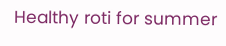Healthy roti for summer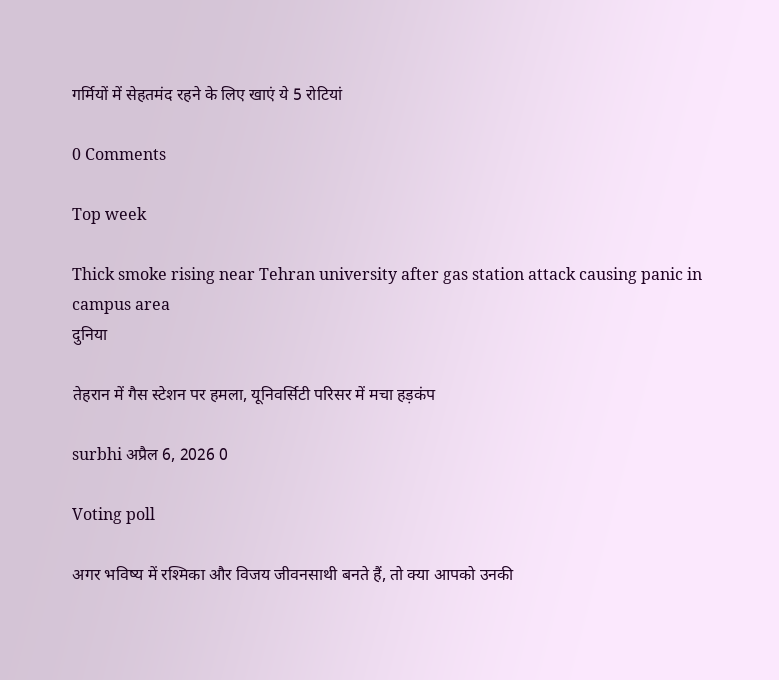गर्मियों में सेहतमंद रहने के लिए खाएं ये 5 रोटियां

0 Comments

Top week

Thick smoke rising near Tehran university after gas station attack causing panic in campus area
दुनिया

तेहरान में गैस स्टेशन पर हमला, यूनिवर्सिटी परिसर में मचा हड़कंप

surbhi अप्रैल 6, 2026 0

Voting poll

अगर भविष्य में रश्मिका और विजय जीवनसाथी बनते हैं, तो क्या आपको उनकी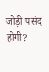जोड़ी पसंद होगी?